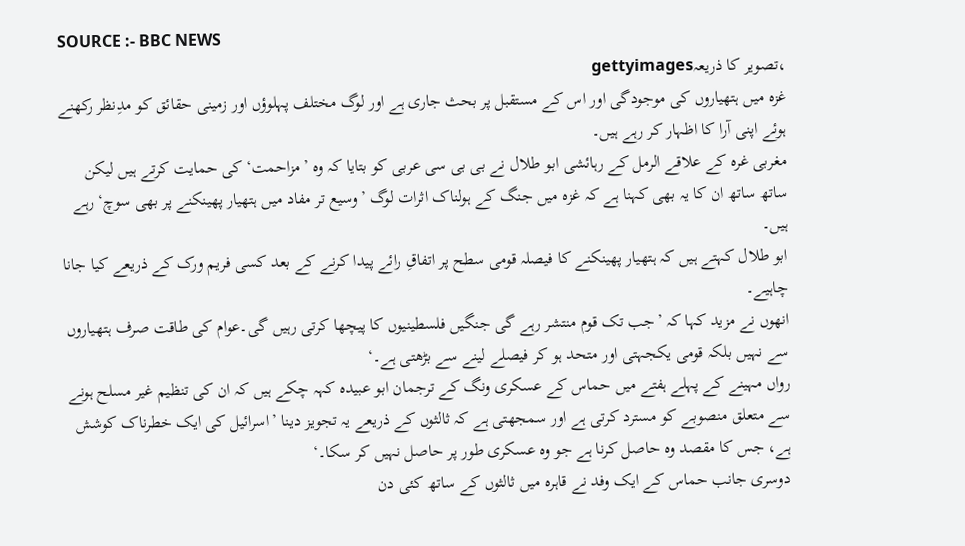SOURCE :- BBC NEWS
،تصویر کا ذریعہgettyimages
غزہ میں ہتھیاروں کی موجودگی اور اس کے مستقبل پر بحث جاری ہے اور لوگ مختلف پہلوؤں اور زمینی حقائق کو مدِنظر رکھنے ہوئے اپنی آرا کا اظہار کر رہے ہیں۔
مغربی غرہ کے علاقے الرمل کے رہائشی ابو طلال نے بی بی سی عربی کو بتایا کہ وہ ’مزاحمت‘ کی حمایت کرتے ہیں لیکن ساتھ ساتھ ان کا یہ بھی کہنا ہے کہ غزہ میں جنگ کے ہولناک اثرات لوگ ’وسیع تر مفاد میں ہتھیار پھینکنے پر بھی سوچ‘ رہے ہیں۔
ابو طلال کہتے ہیں کہ ہتھیار پھینکنے کا فیصلہ قومی سطح پر اتفاقِ رائے پیدا کرنے کے بعد کسی فریم ورک کے ذریعے کیا جانا چاہیے۔
انھوں نے مزید کہا کہ ’جب تک قوم منتشر رہے گی جنگیں فلسطینیوں کا پیچھا کرتی رہیں گی۔عوام کی طاقت صرف ہتھیاروں سے نہیں بلکہ قومی یکجہتی اور متحد ہو کر فیصلے لینے سے بڑھتی ہے۔‘
رواں مہینے کے پہلے ہفتے میں حماس کے عسکری ونگ کے ترجمان ابو عبیدہ کہہ چکے ہیں کہ ان کی تنظیم غیر مسلح ہونے سے متعلق منصوبے کو مسترد کرتی ہے اور سمجھتی ہے کہ ثالثوں کے ذریعے یہ تجویز دینا ’اسرائیل کی ایک خطرناک کوشش ہے، جس کا مقصد وہ حاصل کرنا ہے جو وہ عسکری طور پر حاصل نہیں کر سکا۔‘
دوسری جانب حماس کے ایک وفد نے قاہرہ میں ثالثوں کے ساتھ کئی دن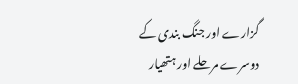گزارے اور جنگ بندی کے دوسرے مرحلے اور ہتھیار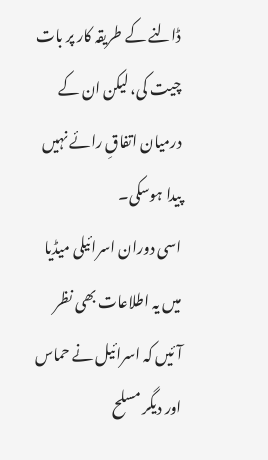ڈالنے کے طریقہ کار پر بات چیت کی، لیکن ان کے درمیان اتفاقِ رائے نہیں پیدا ہوسکی۔
اسی دوران اسرائیلی میڈیا میں یہ اطلاعات بھی نظر آئیں کہ اسرائیل نے حماس اور دیگر مسلح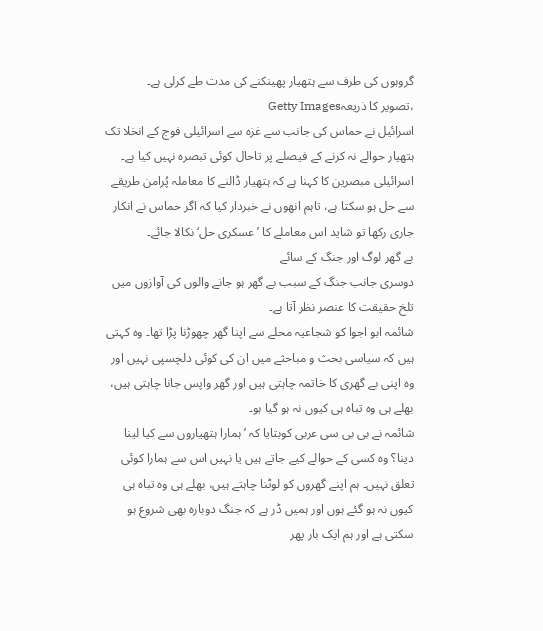گروہوں کی طرف سے ہتھیار پھینکنے کی مدت طے کرلی ہے۔
،تصویر کا ذریعہGetty Images
اسرائیل نے حماس کی جانب سے غزہ سے اسرائیلی فوج کے انخلا تک ہتھیار حوالے نہ کرنے کے فیصلے پر تاحال کوئی تبصرہ نہیں کیا ہے۔
اسرائیلی مبصرین کا کہنا ہے کہ ہتھیار ڈالنے کا معاملہ پُرامن طریقے سے حل ہو سکتا ہے، تاہم انھوں نے خبردار کیا کہ اگر حماس نے انکار جاری رکھا تو شاید اس معاملے کا ’عسکری حل‘ نکالا جائے۔
بے گھر لوگ اور جنگ کے سائے
دوسری جانب جنگ کے سبب بے گھر ہو جانے والوں کی آوازوں میں تلخ حقیقت کا عنصر نظر آتا ہے۔
شائمہ ابو اجوا کو شجاعیہ محلے سے اپنا گھر چھوڑنا پڑا تھا۔ وہ کہتی ہیں کہ سیاسی بحث و مباحثے میں ان کی کوئی دلچسپی نہیں اور وہ اپنی بے گھری کا خاتمہ چاہتی ہیں اور گھر واپس جانا چاہتی ہیں، بھلے ہی وہ تباہ ہی کیوں نہ ہو گیا ہو۔
شائمہ نے بی بی سی عربی کوبتایا کہ ’ہمارا ہتھیاروں سے کیا لینا دینا؟ وہ کسی کے حوالے کیے جاتے ہیں یا نہیں اس سے ہمارا کوئی تعلق نہیں۔ ہم اپنے گھروں کو لوٹنا چاہتے ہیں، بھلے ہی وہ تباہ ہی کیوں نہ ہو گئے ہوں اور ہمیں ڈر ہے کہ جنگ دوبارہ بھی شروع ہو سکتی ہے اور ہم ایک بار پھر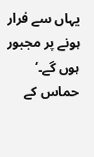یہاں سے فرار ہونے پر مجبور ہوں گے۔‘
حماس کے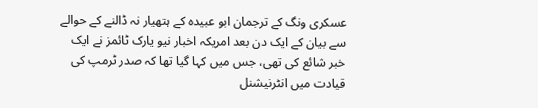عسکری ونگ کے ترجمان ابو عبیدہ کے ہتھیار نہ ڈالنے کے حوالے سے بیان کے ایک دن بعد امریکہ اخبار نیو یارک ٹائمز نے ایک خبر شائع کی تھی، جس میں کہا گیا تھا کہ صدر ٹرمپ کی قیادت میں انٹرنیشنل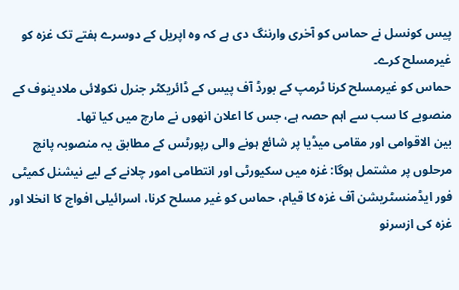پیس کونسل نے حماس کو آخری وارننگ دی ہے کہ وہ اپریل کے دوسرے ہفتے تک غزہ کو غیرمسلح کرے۔
حماس کو غیرمسلح کرنا ٹرمپ کے بورڈ آف پیس کے ڈائریکٹر جنرل نکولائی ملادینوف کے منصوبے کا سب سے اہم حصہ ہے، جس کا اعلان انھوں نے مارچ میں کیا تھا۔
بین الاقوامی اور مقامی میڈیا پر شائع ہونے والی رپورٹس کے مطابق یہ منصوبہ پانچ مرحلوں پر مشتمل ہوگا: غزہ میں سکیورٹی اور انتطامی امور چلانے کے لیے نیشنل کمیٹی فور ایڈمنسٹریشن آف غزہ کا قیام، حماس کو غیر مسلح کرنا، اسرائیلی افواج کا انخلا اور غزہ کی ازسرنو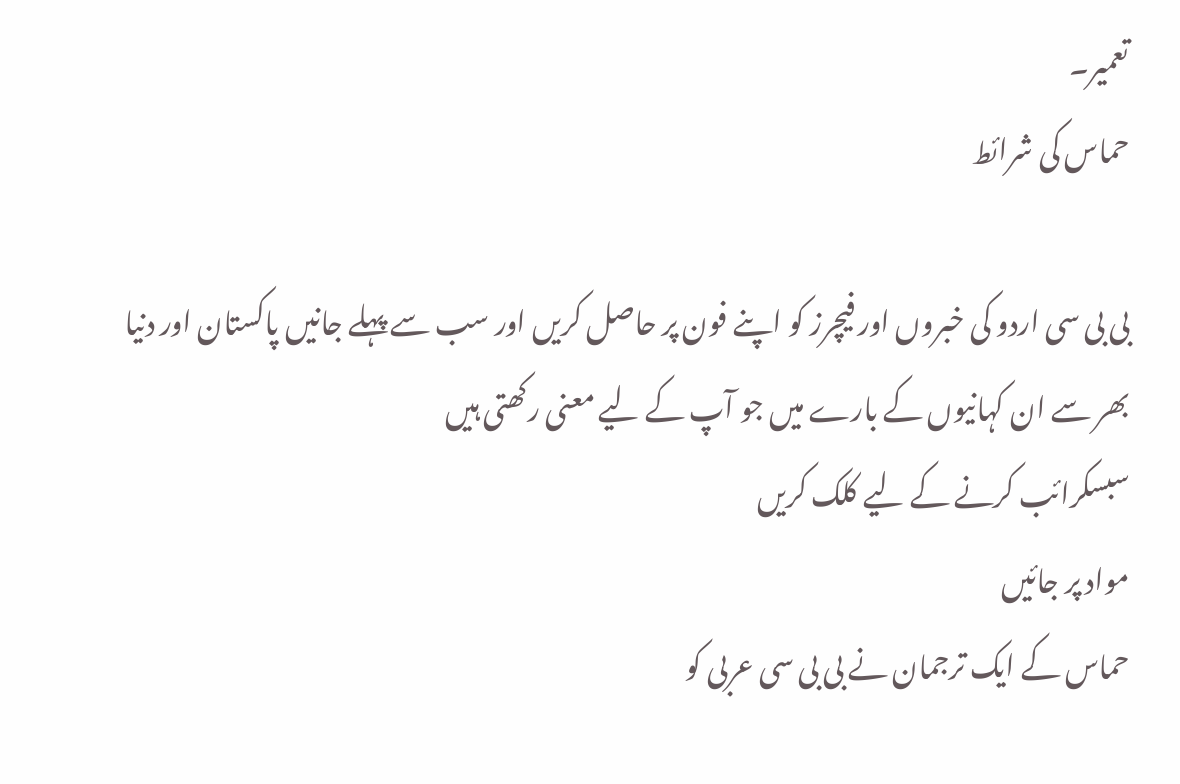تعمیر۔
حماس کی شرائط

بی بی سی اردو کی خبروں اور فیچرز کو اپنے فون پر حاصل کریں اور سب سے پہلے جانیں پاکستان اور دنیا بھر سے ان کہانیوں کے بارے میں جو آپ کے لیے معنی رکھتی ہیں
سبسکرائب کرنے کے لیے کلک کریں
مواد پر جائیں
حماس کے ایک ترجمان نے بی بی سی عربی کو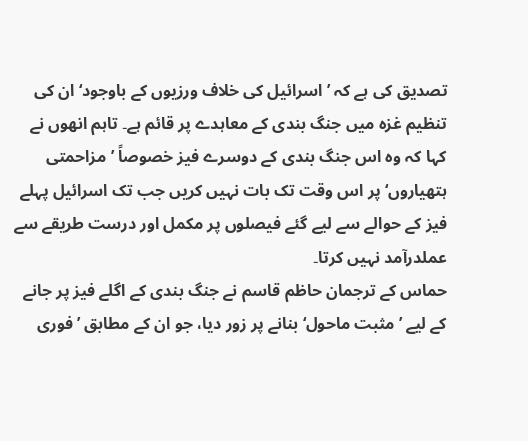تصدیق کی ہے کہ ’اسرائیل کی خلاف ورزیوں کے باوجود‘ ان کی تنظیم غزہ میں جنگ بندی کے معاہدے پر قائم ہے۔ تاہم انھوں نے کہا کہ وہ اس جنگ بندی کے دوسرے فیز خصوصاً ’مزاحمتی ہتھیاروں‘ پر اس وقت تک بات نہیں کریں جب تک اسرائیل پہلے فیز کے حوالے سے لیے گئے فیصلوں پر مکمل اور درست طریقے سے عملدرآمد نہیں کرتا۔
حماس کے ترجمان حاظم قاسم نے جنگ بندی کے اگلے فیز پر جانے کے لیے ’مثبت ماحول‘ بنانے پر زور دیا، جو ان کے مطابق ’فوری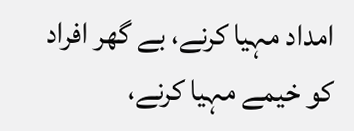امداد مہیا کرنے، بے گھر افراد کو خیمے مہیا کرنے،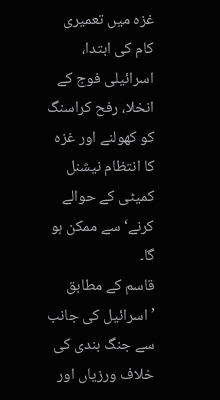غزہ میں تعمیری کام کی ابتدا، اسرائیلی فوج کے انخلا، رفح کراسنگ کو کھولنے اور غزہ کا انتظام نیشنل کمیٹی کے حوالے کرنے‘ سے ممکن ہو گا۔
قاسم کے مطابق ’اسرائیل کی جانب سے جنگ بندی کی خلاف ورزیاں اور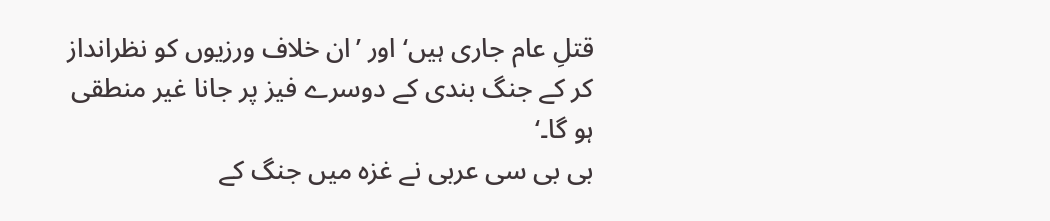قتلِ عام جاری ہیں‘ اور ’ان خلاف ورزیوں کو نظرانداز کر کے جنگ بندی کے دوسرے فیز پر جانا غیر منطقی ہو گا۔‘
بی بی سی عربی نے غزہ میں جنگ کے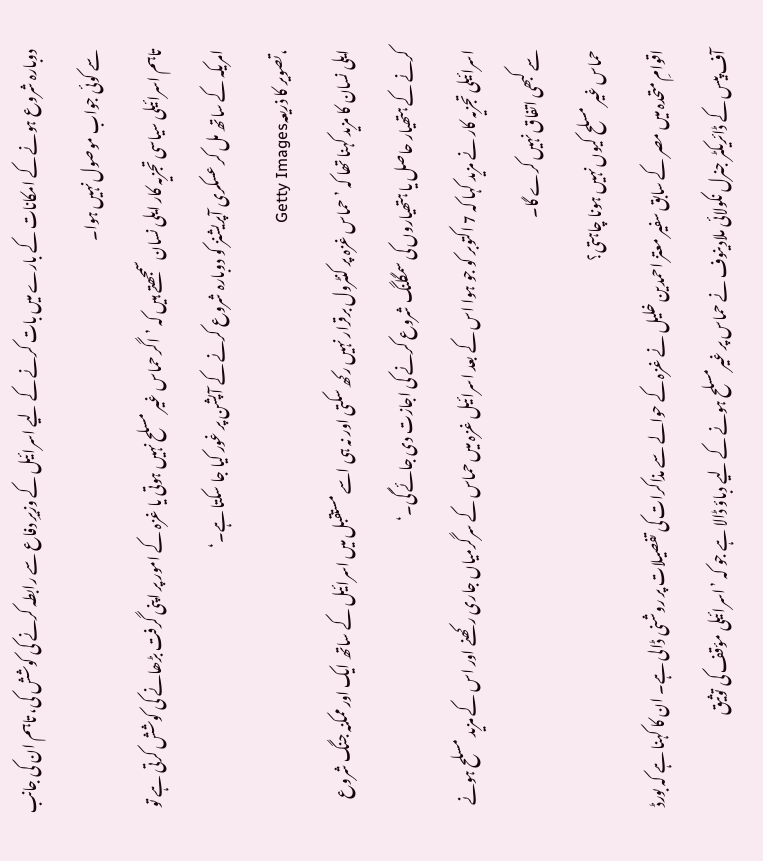دوبارہ شروع ہونے کے امکانات کے بارے میں بات کرنے کے لیے اسرائیل کے وزیرِ دفاع سے رابطہ کرنے کی کوشش کی، تاہم ان کی جانب سے کوئی جواب موصول نہیں ہوا۔
تاہم اسرائیلی سیاسی تجزیہ کار ایلی نسان سمجھتے ہیں کہ ’اگر حماس غیر مسلح نہیں ہوتی یا غزہ کے امور پر اپنی گرفت بڑھانے کی کوشش کرتی ہے تو امریکہ کے ساتھ مل کر عسکری آپریشنز کو دوبارہ شروع کرنے کے آپشن پر غور کیا جا سکتا ہے۔‘
،تصویر کا ذریعہGetty Images
ایلی نسان کا مزید کہنا تھا کہ ’حماس غزہ پر کنٹرول برقرار نہیں رکھ سکتی اور نہ ہی اسے مستقبل میں اسرائیل کے ساتھ ایک اور ممکنہ جنگ شروع کرنے کے ہتھیار حاصل یا ہتھیاروں کی سمگلنگ شروع کرنے کی اجازت دی جائے گی۔‘
اسرائیلی تجزیہ کار نے مزید کہا کہ 7 اکتوبر کو جو ہوا اس کے بعد اسرائیل غزہ میں حماس کے سرگرمیاں جاری رکھنے اور اس کے مزید مسلح ہونے سے کبھی اتفاق نہیں کرے گا۔
حماس غیر مسلح کیوں نہیں ہونا چاہتی؟
اقوامِ متحدہ میں مصر کے سابق سفیر معتز احمدین خلیل نے غزہ کے حوالے سے مذاکرات کی تفصیلات پر روشنی ڈالی ہے۔ ان کا کہنا ہے کہ بورڈ آف پیس کے ڈائریکٹر جنرل نکولائی ملادینوف نے حماس پر غیرمسلح ہونے کے لیے دباؤ ڈالا ہے جو کہ ’اسرائیلی مؤقف کی توثیق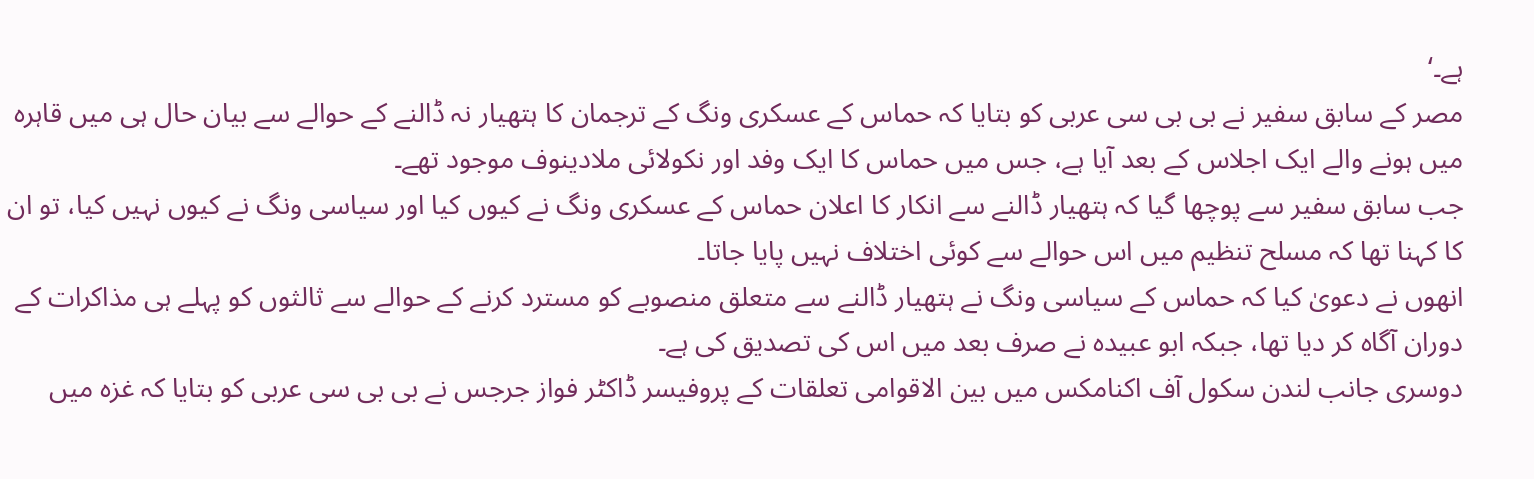ہے۔‘
مصر کے سابق سفیر نے بی بی سی عربی کو بتایا کہ حماس کے عسکری ونگ کے ترجمان کا ہتھیار نہ ڈالنے کے حوالے سے بیان حال ہی میں قاہرہ میں ہونے والے ایک اجلاس کے بعد آیا ہے، جس میں حماس کا ایک وفد اور نکولائی ملادینوف موجود تھے۔
جب سابق سفیر سے پوچھا گیا کہ ہتھیار ڈالنے سے انکار کا اعلان حماس کے عسکری ونگ نے کیوں کیا اور سیاسی ونگ نے کیوں نہیں کیا، تو ان کا کہنا تھا کہ مسلح تنظیم میں اس حوالے سے کوئی اختلاف نہیں پایا جاتا۔
انھوں نے دعویٰ کیا کہ حماس کے سیاسی ونگ نے ہتھیار ڈالنے سے متعلق منصوبے کو مسترد کرنے کے حوالے سے ثالثوں کو پہلے ہی مذاکرات کے دوران آگاہ کر دیا تھا، جبکہ ابو عبیدہ نے صرف بعد میں اس کی تصدیق کی ہے۔
دوسری جانب لندن سکول آف اکنامکس میں بین الاقوامی تعلقات کے پروفیسر ڈاکٹر فواز جرجس نے بی بی سی عربی کو بتایا کہ غزہ میں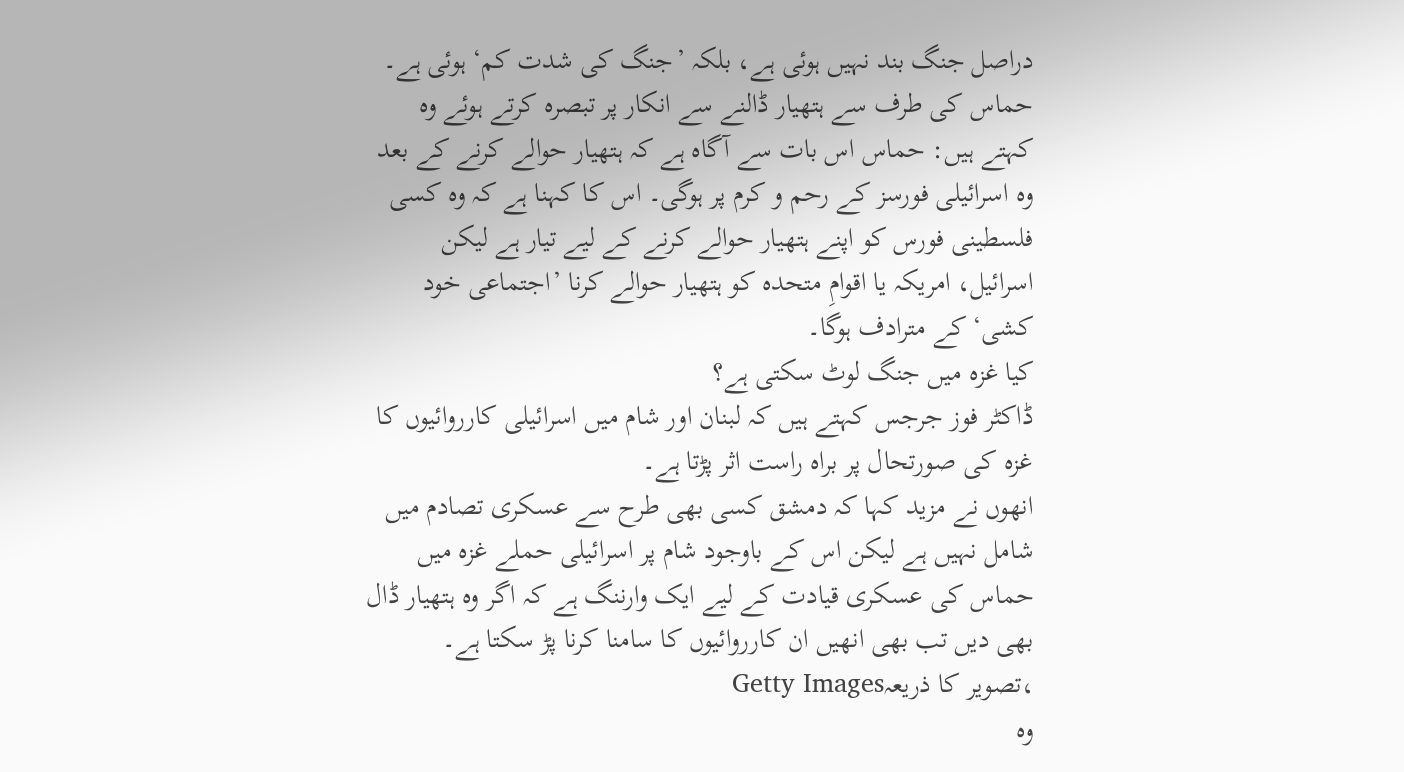دراصل جنگ بند نہیں ہوئی ہے، بلکہ ’جنگ کی شدت کم‘ ہوئی ہے۔
حماس کی طرف سے ہتھیار ڈالنے سے انکار پر تبصرہ کرتے ہوئے وہ کہتے ہیں: حماس اس بات سے آگاہ ہے کہ ہتھیار حوالے کرنے کے بعد وہ اسرائیلی فورسز کے رحم و کرم پر ہوگی۔ اس کا کہنا ہے کہ وہ کسی فلسطینی فورس کو اپنے ہتھیار حوالے کرنے کے لیے تیار ہے لیکن اسرائیل، امریکہ یا اقوامِ متحدہ کو ہتھیار حوالے کرنا ’اجتماعی خود کشی‘ کے مترادف ہوگا۔
کیا غزہ میں جنگ لوٹ سکتی ہے؟
ڈاکٹر فوز جرجس کہتے ہیں کہ لبنان اور شام میں اسرائیلی کارروائیوں کا غزہ کی صورتحال پر براہ راست اثر پڑتا ہے۔
انھوں نے مزید کہا کہ دمشق کسی بھی طرح سے عسکری تصادم میں شامل نہیں ہے لیکن اس کے باوجود شام پر اسرائیلی حملے غزہ میں حماس کی عسکری قیادت کے لیے ایک وارننگ ہے کہ اگر وہ ہتھیار ڈال بھی دیں تب بھی انھیں ان کارروائیوں کا سامنا کرنا پڑ سکتا ہے۔
،تصویر کا ذریعہGetty Images
وہ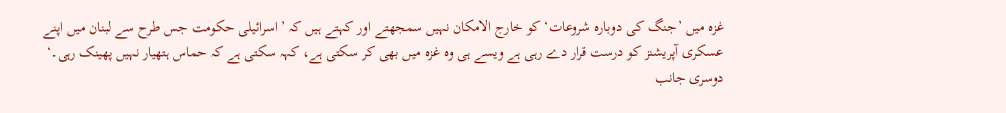غزہ میں ’جنگ کی دوبارہ شروعات‘ کو خارج الامکان نہیں سمجھتے اور کہتے ہیں کہ ’اسرائیلی حکومت جس طرح سے لبنان میں اپنے عسکری آپریشنز کو درست قرار دے رہی ہے ویسے ہی وہ غزہ میں بھی کر سکتی ہے، کہہ سکتی ہے کہ حماس ہتھیار نہیں پھینک رہی۔‘
دوسری جانب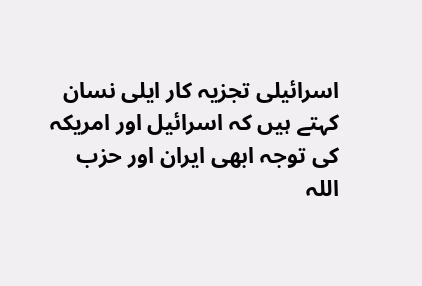اسرائیلی تجزیہ کار ایلی نسان کہتے ہیں کہ اسرائیل اور امریکہ کی توجہ ابھی ایران اور حزب اللہ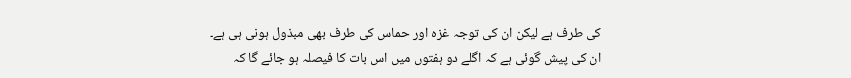کی طرف ہے لیکن ان کی توجہ غزہ اور حماس کی طرف بھی مبذول ہونی ہی ہے۔
ان کی پیش گوئی ہے کہ اگلے دو ہفتوں میں اس بات کا فیصلہ ہو جائے گا کہ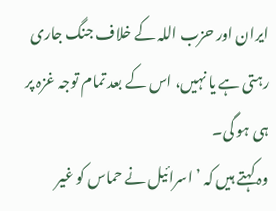ایران اور حزب اللہ کے خلاف جنگ جاری رہتی ہے یا نہیں، اس کے بعد تمام توجہ غزہ پر ہی ہو گی۔
وہ کہتے ہیں کہ ’اسرائیل نے حماس کو غیر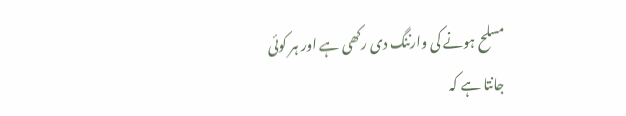مسلح ہونے کی وارننگ دی رکھی ہے اور ہر کوئی جانتا ہے کہ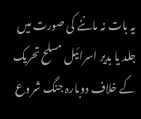یہ بات نہ ماننے کی صورت میں جلد یا بدیر اسرائیل مسلح تحریک کے خلاف دوبارہ جنگ شروع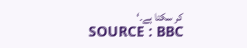کر سکتا ہے۔‘
SOURCE : BBC